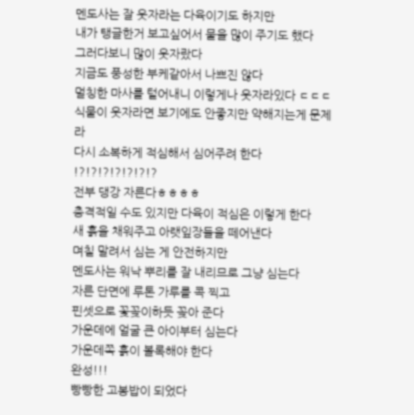멘도사는 잘 웃자라는 다육이기도 하지만
내가 탱글한거 보고싶어서 물을 많이 주기도 했다
그러다보니 많이 웃자랐다
지금도 풍성한 부케같아서 나쁘진 않다
멀칭한 마사를 털어내니 이렇게나 웃자라있다 ㄷㄷㄷ
식물이 웃자라면 보기에도 안좋지만 약해지는게 문제라
다시 소복하게 적심해서 심어주려 한다
!?!?!?!?!?!?!?
전부 댕강 자른다ㅎㅎㅎㅎ
충격적일 수도 있지만 다육이 적심은 이렇게 한다
새 흙을 채워주고 아랫잎장들을 떼어낸다
며칠 말려서 심는 게 안전하지만
멘도사는 워낙 뿌리를 잘 내리므로 그냥 심는다
자른 단면에 루톤 가루를 콕 찍고
핀셋으로 꽃꽂이하듯 꽂아 준다
가운데에 얼굴 큰 아이부터 심는다
가운데쪽 흙이 볼록해야 한다
완성!!!
빵빵한 고봉밥이 되었다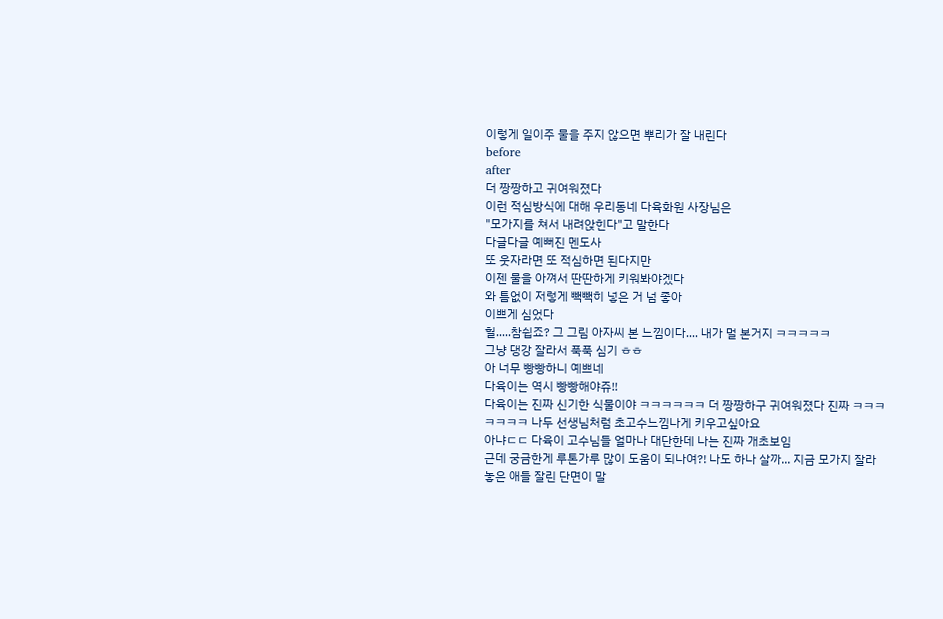이렇게 일이주 물을 주지 않으면 뿌리가 잘 내린다
before
after
더 짱짱하고 귀여워졌다
이런 적심방식에 대해 우리동네 다육화원 사장님은
"모가지를 쳐서 내려앉힌다"고 말한다
다글다글 예뻐진 멘도사
또 웃자라면 또 적심하면 된다지만
이젠 물을 아껴서 딴딴하게 키워봐야겠다
와 틈없이 저렇게 빽빽히 넣은 거 넘 좋아
이쁘게 심었다
헐.....참쉽죠? 그 그림 아자씨 본 느낌이다.... 내가 멀 본거지 ㅋㅋㅋㅋㅋ
그냥 댕강 잘라서 푹푹 심기 ㅎㅎ
아 너무 빵빵하니 예쁘네
다육이는 역시 빵빵해야쥬!!
다육이는 진짜 신기한 식물이야 ㅋㅋㅋㅋㅋㅋ 더 짱짱하구 귀여워졌다 진짜 ㅋㅋㅋㅋㅋㅋㅋ 나두 선생님처럼 초고수느낌나게 키우고싶아요
아냐ㄷㄷ 다육이 고수님들 얼마나 대단한데 나는 진짜 개초보임
근데 궁금한게 루톤가루 많이 도움이 되나여?! 나도 하나 살까... 지금 모가지 잘라놓은 애들 잘린 단면이 말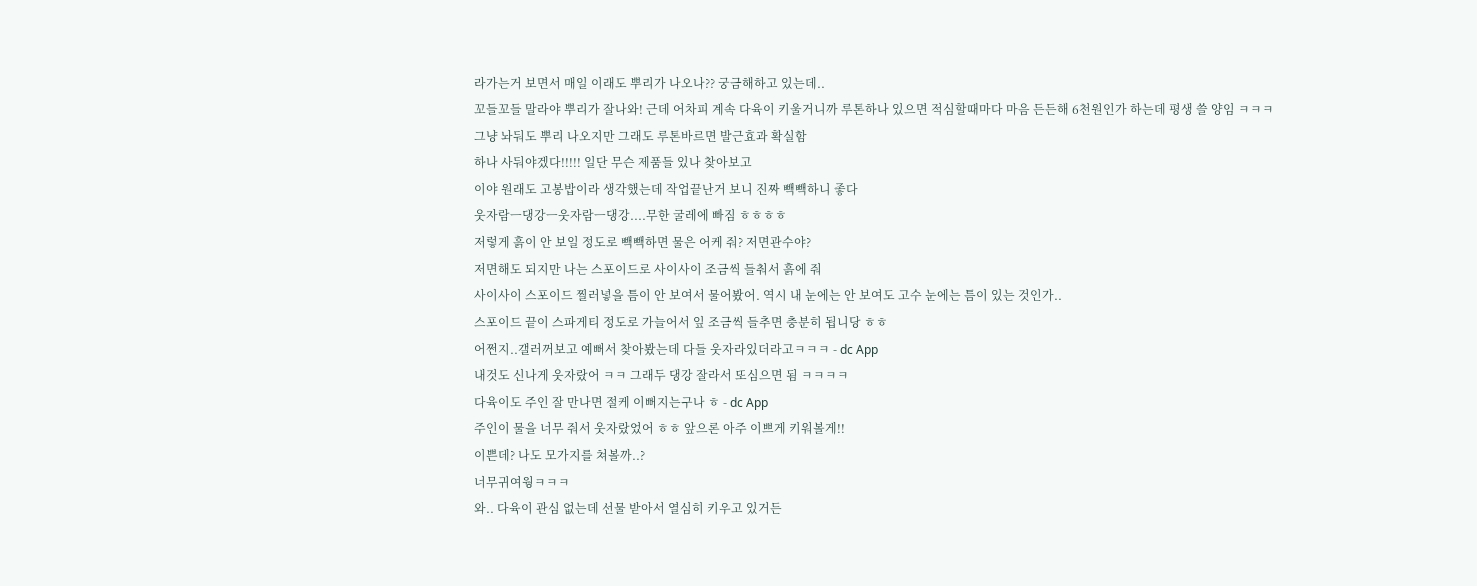라가는거 보면서 매일 이래도 뿌리가 나오나?? 궁금해하고 있는데..
꼬들꼬들 말라야 뿌리가 잘나와! 근데 어차피 계속 다육이 키울거니까 루톤하나 있으면 적심할때마다 마음 든든해 6천원인가 하는데 평생 쓸 양임 ㅋㅋㅋ
그냥 놔둬도 뿌리 나오지만 그래도 루톤바르면 발근효과 확실함
하나 사둬야겠다!!!!! 일단 무슨 제품들 있나 찾아보고
이야 원래도 고봉밥이라 생각했는데 작업끝난거 보니 진짜 빽빽하니 좋다
웃자람ㅡ댕강ㅡ웃자람ㅡ댕강....무한 굴레에 빠짐 ㅎㅎㅎㅎ
저렇게 흙이 안 보일 정도로 빽빽하면 물은 어케 줘? 저면관수야?
저면해도 되지만 나는 스포이드로 사이사이 조금씩 들춰서 흙에 줘
사이사이 스포이드 찔러넣을 틈이 안 보여서 물어봤어. 역시 내 눈에는 안 보여도 고수 눈에는 틈이 있는 것인가..
스포이드 끝이 스파게티 정도로 가늘어서 잎 조금씩 들추면 충분히 됩니당 ㅎㅎ
어쩐지..갤러꺼보고 예뻐서 찾아봤는데 다들 웃자라있더라고ㅋㅋㅋ - dc App
내것도 신나게 웃자랐어 ㅋㅋ 그래두 댕강 잘라서 또심으면 됨 ㅋㅋㅋㅋ
다육이도 주인 잘 만나면 절케 이뻐지는구나 ㅎ - dc App
주인이 물을 너무 줘서 웃자랐었어 ㅎㅎ 앞으론 아주 이쁘게 키워볼게!!
이쁜데? 나도 모가지를 쳐볼까..?
너무귀여웡ㅋㅋㅋ
와.. 다육이 관심 없는데 선물 받아서 열심히 키우고 있거든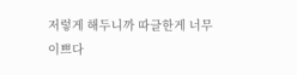저렇게 해두니까 따글한게 너무 이쁘다